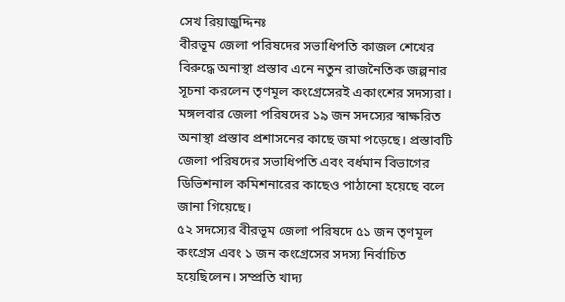সেখ রিয়াজুদ্দিনঃ
বীরভূম জেলা পরিষদের সভাধিপতি কাজল শেখের বিরুদ্ধে অনাস্থা প্রস্তাব এনে নতুন রাজনৈতিক জল্পনার সূচনা করলেন তৃণমূল কংগ্রেসেরই একাংশের সদস্যরা। মঙ্গলবার জেলা পরিষদের ১৯ জন সদস্যের স্বাক্ষরিত অনাস্থা প্রস্তাব প্রশাসনের কাছে জমা পড়েছে। প্রস্তাবটি জেলা পরিষদের সভাধিপতি এবং বর্ধমান বিভাগের ডিভিশনাল কমিশনারের কাছেও পাঠানো হয়েছে বলে জানা গিয়েছে।
৫২ সদস্যের বীরভূম জেলা পরিষদে ৫১ জন তৃণমূল কংগ্রেস এবং ১ জন কংগ্রেসের সদস্য নির্বাচিত হয়েছিলেন। সম্প্রতি খাদ্য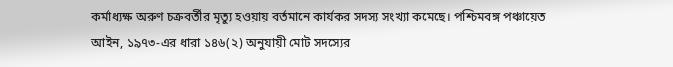কর্মাধ্যক্ষ অরুণ চক্রবর্তীর মৃত্যু হওয়ায় বর্তমানে কার্যকর সদস্য সংখ্যা কমেছে। পশ্চিমবঙ্গ পঞ্চায়েত আইন, ১৯৭৩-এর ধারা ১৪৬(২) অনুযায়ী মোট সদস্যের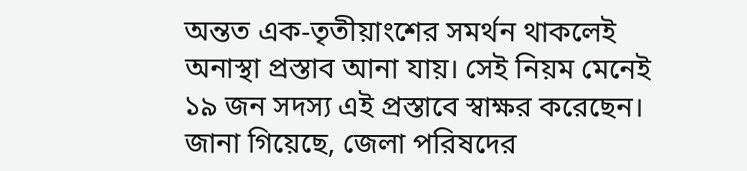অন্তত এক-তৃতীয়াংশের সমর্থন থাকলেই অনাস্থা প্রস্তাব আনা যায়। সেই নিয়ম মেনেই ১৯ জন সদস্য এই প্রস্তাবে স্বাক্ষর করেছেন।
জানা গিয়েছে, জেলা পরিষদের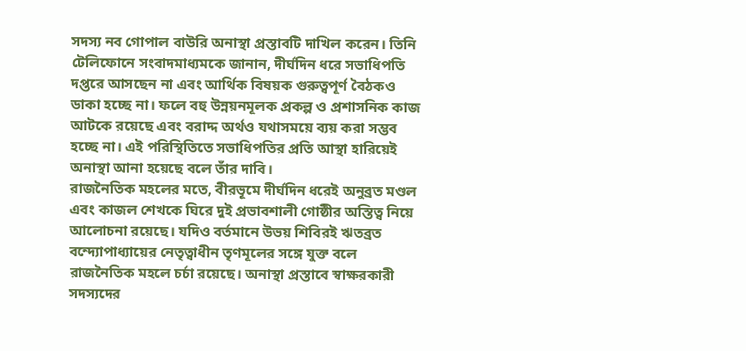সদস্য নব গোপাল বাউরি অনাস্থা প্রস্তাবটি দাখিল করেন। তিনি টেলিফোনে সংবাদমাধ্যমকে জানান, দীর্ঘদিন ধরে সভাধিপতি দপ্তরে আসছেন না এবং আর্থিক বিষয়ক গুরুত্বপূর্ণ বৈঠকও ডাকা হচ্ছে না। ফলে বহু উন্নয়নমূলক প্রকল্প ও প্রশাসনিক কাজ আটকে রয়েছে এবং বরাদ্দ অর্থও যথাসময়ে ব্যয় করা সম্ভব হচ্ছে না। এই পরিস্থিতিতে সভাধিপতির প্রতি আস্থা হারিয়েই অনাস্থা আনা হয়েছে বলে তাঁর দাবি।
রাজনৈতিক মহলের মতে, বীরভূমে দীর্ঘদিন ধরেই অনুব্রত মণ্ডল এবং কাজল শেখকে ঘিরে দুই প্রভাবশালী গোষ্ঠীর অস্তিত্ব নিয়ে আলোচনা রয়েছে। যদিও বর্তমানে উভয় শিবিরই ঋতব্রত বন্দ্যোপাধ্যায়ের নেতৃত্বাধীন তৃণমূলের সঙ্গে যুক্ত বলে রাজনৈতিক মহলে চর্চা রয়েছে। অনাস্থা প্রস্তাবে স্বাক্ষরকারী সদস্যদের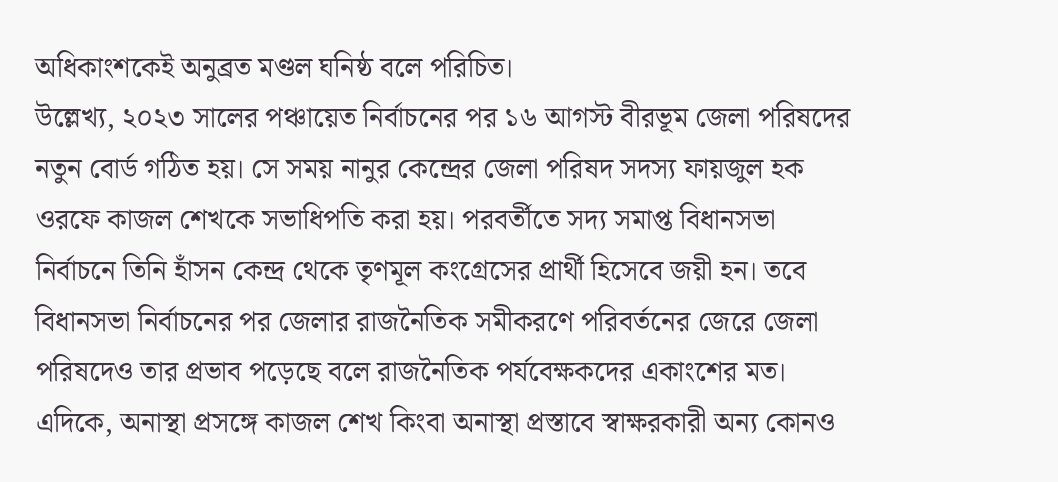অধিকাংশকেই অনুব্রত মণ্ডল ঘনিষ্ঠ বলে পরিচিত।
উল্লেখ্য, ২০২৩ সালের পঞ্চায়েত নির্বাচনের পর ১৬ আগস্ট বীরভূম জেলা পরিষদের নতুন বোর্ড গঠিত হয়। সে সময় নানুর কেন্দ্রের জেলা পরিষদ সদস্য ফায়জুল হক ওরফে কাজল শেখকে সভাধিপতি করা হয়। পরবর্তীতে সদ্য সমাপ্ত বিধানসভা নির্বাচনে তিনি হাঁসন কেন্দ্র থেকে তৃণমূল কংগ্রেসের প্রার্থী হিসেবে জয়ী হন। তবে বিধানসভা নির্বাচনের পর জেলার রাজনৈতিক সমীকরণে পরিবর্তনের জেরে জেলা পরিষদেও তার প্রভাব পড়েছে বলে রাজনৈতিক পর্যবেক্ষকদের একাংশের মত। এদিকে, অনাস্থা প্রসঙ্গে কাজল শেখ কিংবা অনাস্থা প্রস্তাবে স্বাক্ষরকারী অন্য কোনও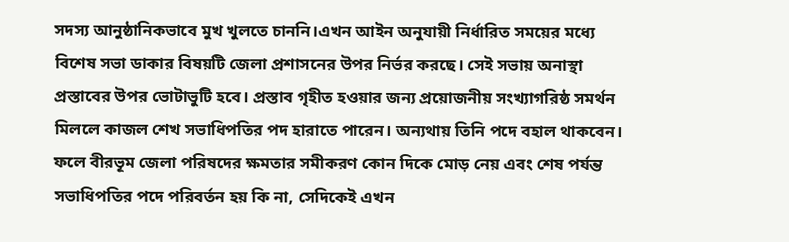সদস্য আনুষ্ঠানিকভাবে মুখ খুলতে চাননি।এখন আইন অনুযায়ী নির্ধারিত সময়ের মধ্যে বিশেষ সভা ডাকার বিষয়টি জেলা প্রশাসনের উপর নির্ভর করছে। সেই সভায় অনাস্থা প্রস্তাবের উপর ভোটাভুটি হবে। প্রস্তাব গৃহীত হওয়ার জন্য প্রয়োজনীয় সংখ্যাগরিষ্ঠ সমর্থন মিললে কাজল শেখ সভাধিপতির পদ হারাতে পারেন। অন্যথায় তিনি পদে বহাল থাকবেন। ফলে বীরভূম জেলা পরিষদের ক্ষমতার সমীকরণ কোন দিকে মোড় নেয় এবং শেষ পর্যন্ত সভাধিপতির পদে পরিবর্তন হয় কি না, সেদিকেই এখন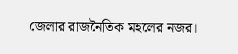জেলার রাজনৈতিক মহলের নজর।